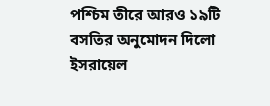পশ্চিম তীরে আরও ১৯টি বসতির অনুমোদন দিলো ইসরায়েল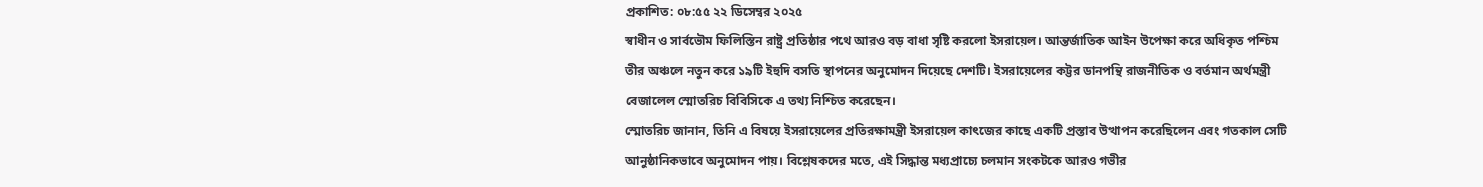প্রকাশিত: ০৮:৫৫ ২২ ডিসেম্বর ২০২৫
স্বাধীন ও সার্বভৌম ফিলিস্তিন রাষ্ট্র প্রতিষ্ঠার পথে আরও বড় বাধা সৃষ্টি করলো ইসরায়েল। আন্তর্জাতিক আইন উপেক্ষা করে অধিকৃত পশ্চিম তীর অঞ্চলে নতুন করে ১৯টি ইহুদি বসতি স্থাপনের অনুমোদন দিয়েছে দেশটি। ইসরায়েলের কট্টর ডানপন্থি রাজনীতিক ও বর্তমান অর্থমন্ত্রী বেজালেল স্মোতরিচ বিবিসিকে এ তথ্য নিশ্চিত করেছেন।
স্মোতরিচ জানান, তিনি এ বিষয়ে ইসরায়েলের প্রতিরক্ষামন্ত্রী ইসরায়েল কাৎজের কাছে একটি প্রস্তাব উত্থাপন করেছিলেন এবং গতকাল সেটি আনুষ্ঠানিকভাবে অনুমোদন পায়। বিশ্লেষকদের মতে, এই সিদ্ধান্ত মধ্যপ্রাচ্যে চলমান সংকটকে আরও গভীর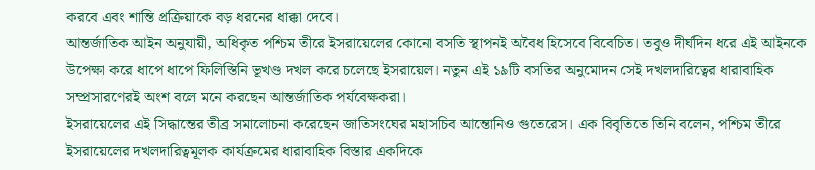করবে এবং শান্তি প্রক্রিয়াকে বড় ধরনের ধাক্কা দেবে।
আন্তর্জাতিক আইন অনুযায়ী, অধিকৃত পশ্চিম তীরে ইসরায়েলের কোনো বসতি স্থাপনই অবৈধ হিসেবে বিবেচিত। তবুও দীর্ঘদিন ধরে এই আইনকে উপেক্ষা করে ধাপে ধাপে ফিলিস্তিনি ভূখণ্ড দখল করে চলেছে ইসরায়েল। নতুন এই ১৯টি বসতির অনুমোদন সেই দখলদারিত্বের ধারাবাহিক সম্প্রসারণেরই অংশ বলে মনে করছেন আন্তর্জাতিক পর্যবেক্ষকরা।
ইসরায়েলের এই সিদ্ধান্তের তীব্র সমালোচনা করেছেন জাতিসংঘের মহাসচিব আন্তোনিও গুতেরেস। এক বিবৃতিতে তিনি বলেন, পশ্চিম তীরে ইসরায়েলের দখলদারিত্বমূলক কার্যক্রমের ধারাবাহিক বিস্তার একদিকে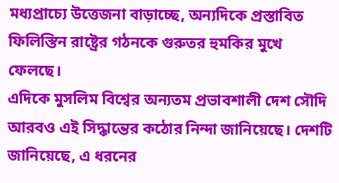মধ্যপ্রাচ্যে উত্তেজনা বাড়াচ্ছে, অন্যদিকে প্রস্তাবিত ফিলিস্তিন রাষ্ট্রের গঠনকে গুরুতর হুমকির মুখে ফেলছে।
এদিকে মুসলিম বিশ্বের অন্যতম প্রভাবশালী দেশ সৌদি আরবও এই সিদ্ধান্তের কঠোর নিন্দা জানিয়েছে। দেশটি জানিয়েছে, এ ধরনের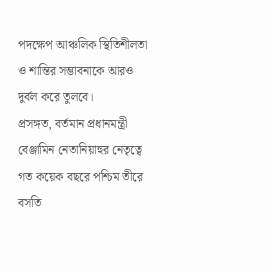পদক্ষেপ আঞ্চলিক স্থিতিশীলতা ও শান্তির সম্ভাবনাকে আরও দুর্বল করে তুলবে।
প্রসঙ্গত, বর্তমান প্রধানমন্ত্রী বেঞ্জামিন নেতানিয়াহুর নেতৃত্বে গত কয়েক বছরে পশ্চিম তীরে বসতি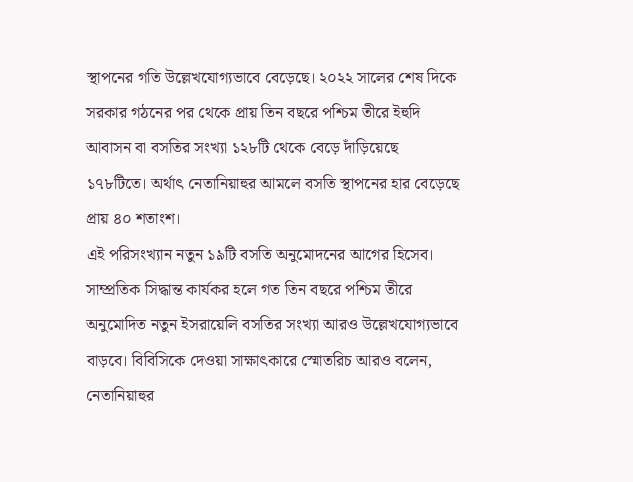স্থাপনের গতি উল্লেখযোগ্যভাবে বেড়েছে। ২০২২ সালের শেষ দিকে সরকার গঠনের পর থেকে প্রায় তিন বছরে পশ্চিম তীরে ইহুদি আবাসন বা বসতির সংখ্যা ১২৮টি থেকে বেড়ে দাঁড়িয়েছে ১৭৮টিতে। অর্থাৎ নেতানিয়াহুর আমলে বসতি স্থাপনের হার বেড়েছে প্রায় ৪০ শতাংশ।
এই পরিসংখ্যান নতুন ১৯টি বসতি অনুমোদনের আগের হিসেব। সাম্প্রতিক সিদ্ধান্ত কার্যকর হলে গত তিন বছরে পশ্চিম তীরে অনুমোদিত নতুন ইসরায়েলি বসতির সংখ্যা আরও উল্লেখযোগ্যভাবে বাড়বে। বিবিসিকে দেওয়া সাক্ষাৎকারে স্মোতরিচ আরও বলেন, নেতানিয়াহুর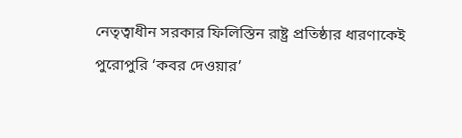নেতৃত্বাধীন সরকার ফিলিস্তিন রাষ্ট্র প্রতিষ্ঠার ধারণাকেই পুরোপুরি ‘কবর দেওয়ার’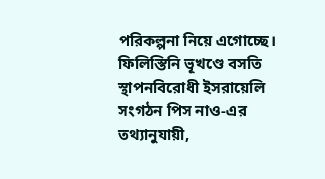পরিকল্পনা নিয়ে এগোচ্ছে।
ফিলিস্তিনি ভূখণ্ডে বসতি স্থাপনবিরোধী ইসরায়েলি সংগঠন পিস নাও-এর তথ্যানুযায়ী,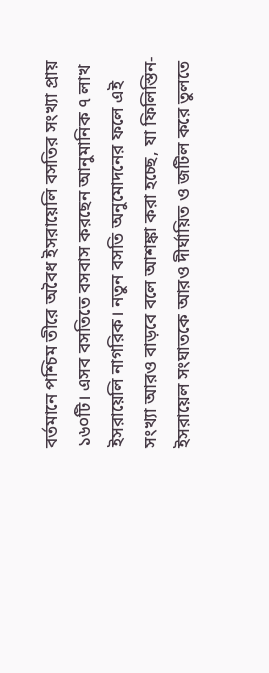বর্তমানে পশ্চিম তীরে অবৈধ ইসরায়েলি বসতির সংখ্যা প্রায় ১৬০টি। এসব বসতিতে বসবাস করছেন আনুমানিক ৭ লাখ ইসরায়েলি নাগরিক। নতুন বসতি অনুমোদনের ফলে এই সংখ্যা আরও বাড়বে বলে আশঙ্কা করা হচ্ছে, যা ফিলিস্তিন-ইসরায়েল সংঘাতকে আরও দীর্ঘায়িত ও জটিল করে তুলতে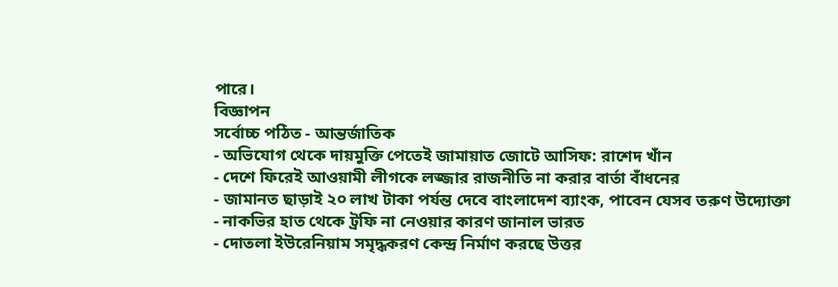পারে।
বিজ্ঞাপন
সর্বোচ্চ পঠিত - আন্তর্জাতিক
- অভিযোগ থেকে দায়মুক্তি পেতেই জামায়াত জোটে আসিফ: রাশেদ খাঁন
- দেশে ফিরেই আওয়ামী লীগকে লজ্জার রাজনীতি না করার বার্তা বাঁধনের
- জামানত ছাড়াই ২০ লাখ টাকা পর্যন্ত দেবে বাংলাদেশ ব্যাংক, পাবেন যেসব তরুণ উদ্যোক্তা
- নাকভির হাত থেকে ট্রফি না নেওয়ার কারণ জানাল ভারত
- দোতলা ইউরেনিয়াম সমৃদ্ধকরণ কেন্দ্র নির্মাণ করছে উত্তর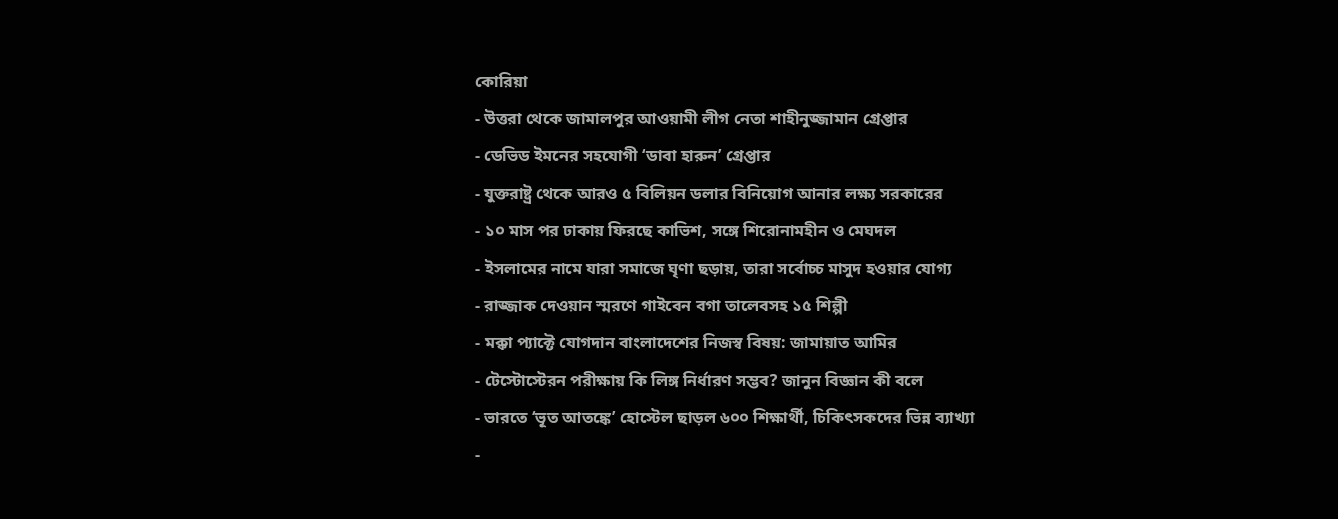কোরিয়া
- উত্তরা থেকে জামালপুর আওয়ামী লীগ নেতা শাহীনুজ্জামান গ্রেপ্তার
- ডেভিড ইমনের সহযোগী ‘ডাবা হারুন’ গ্রেপ্তার
- যুক্তরাষ্ট্র থেকে আরও ৫ বিলিয়ন ডলার বিনিয়োগ আনার লক্ষ্য সরকারের
- ১০ মাস পর ঢাকায় ফিরছে কাভিশ, সঙ্গে শিরোনামহীন ও মেঘদল
- ইসলামের নামে যারা সমাজে ঘৃণা ছড়ায়, তারা সর্বোচ্চ মাসুদ হওয়ার যোগ্য
- রাজ্জাক দেওয়ান স্মরণে গাইবেন বগা তালেবসহ ১৫ শিল্পী
- মক্কা প্যাক্টে যোগদান বাংলাদেশের নিজস্ব বিষয়: জামায়াত আমির
- টেস্টোস্টেরন পরীক্ষায় কি লিঙ্গ নির্ধারণ সম্ভব? জানুন বিজ্ঞান কী বলে
- ভারতে ‘ভূত আতঙ্কে’ হোস্টেল ছাড়ল ৬০০ শিক্ষার্থী, চিকিৎসকদের ভিন্ন ব্যাখ্যা
-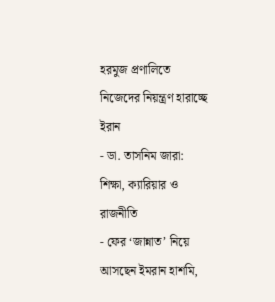হরমুজ প্রণালিতে নিজেদের নিয়ন্ত্রণ হারাচ্ছে ইরান
- ডা. তাসনিম জারা: শিক্ষা, ক্যারিয়ার ও রাজনীতি
- ফের ‘জান্নাত’ নিয়ে আসছেন ইমরান হাশমি,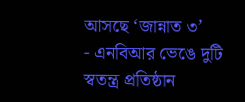আসছে ‘জান্নাত ৩’
- এনবিআর ভেঙে দুটি স্বতন্ত্র প্রতিষ্ঠান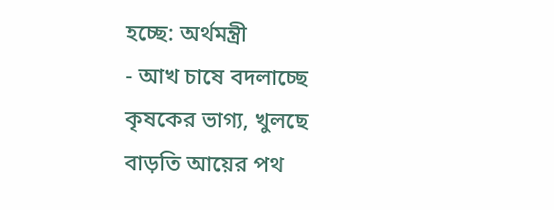হচ্ছে: অর্থমন্ত্রী
- আখ চাষে বদলাচ্ছে কৃষকের ভাগ্য, খুলছে বাড়তি আয়ের পথ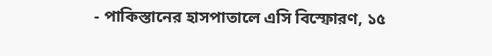- পাকিস্তানের হাসপাতালে এসি বিস্ফোরণ, ১৫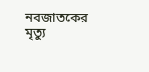নবজাতকের মৃত্যু